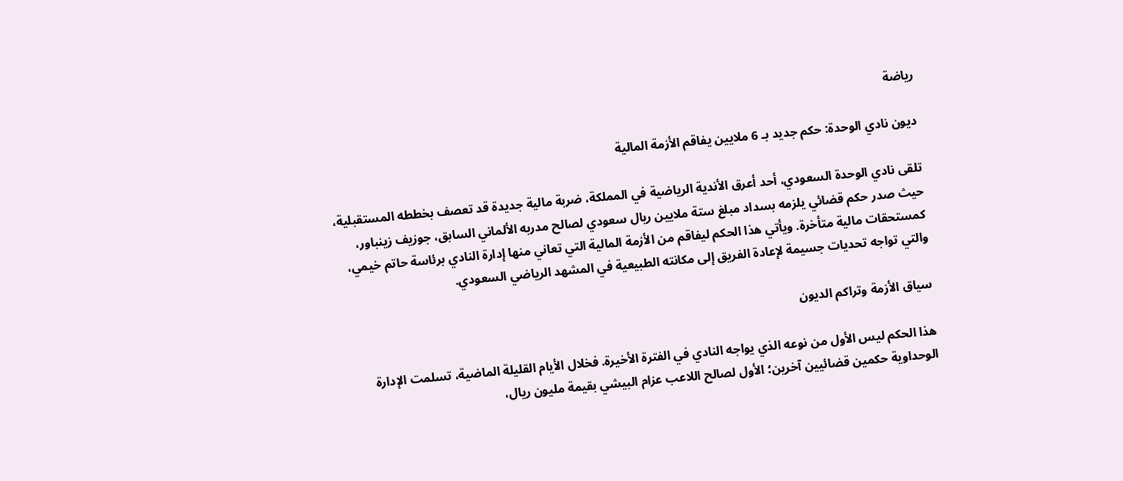رياضة

ديون نادي الوحدة: حكم جديد بـ 6 ملايين يفاقم الأزمة المالية

تلقى نادي الوحدة السعودي، أحد أعرق الأندية الرياضية في المملكة، ضربة مالية جديدة قد تعصف بخططه المستقبلية، حيث صدر حكم قضائي يلزمه بسداد مبلغ ستة ملايين ريال سعودي لصالح مدربه الألماني السابق، جوزيف زينباور، كمستحقات مالية متأخرة. ويأتي هذا الحكم ليفاقم من الأزمة المالية التي تعاني منها إدارة النادي برئاسة حاتم خيمي، والتي تواجه تحديات جسيمة لإعادة الفريق إلى مكانته الطبيعية في المشهد الرياضي السعودي.

سياق الأزمة وتراكم الديون

هذا الحكم ليس الأول من نوعه الذي يواجه النادي في الفترة الأخيرة. فخلال الأيام القليلة الماضية، تسلمت الإدارة الوحداوية حكمين قضائيين آخرين؛ الأول لصالح اللاعب عزام البيشي بقيمة مليون ريال،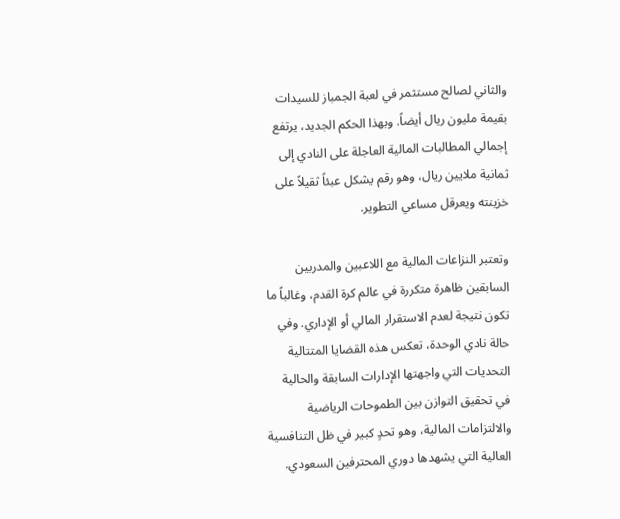والثاني لصالح مستثمر في لعبة الجمباز للسيدات بقيمة مليون ريال أيضاً. وبهذا الحكم الجديد، يرتفع إجمالي المطالبات المالية العاجلة على النادي إلى ثمانية ملايين ريال، وهو رقم يشكل عبئاً ثقيلاً على خزينته ويعرقل مساعي التطوير.

وتعتبر النزاعات المالية مع اللاعبين والمدربين السابقين ظاهرة متكررة في عالم كرة القدم، وغالباً ما تكون نتيجة لعدم الاستقرار المالي أو الإداري. وفي حالة نادي الوحدة، تعكس هذه القضايا المتتالية التحديات التي واجهتها الإدارات السابقة والحالية في تحقيق التوازن بين الطموحات الرياضية والالتزامات المالية، وهو تحدٍ كبير في ظل التنافسية العالية التي يشهدها دوري المحترفين السعودي.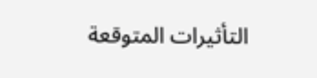التأثيرات المتوقعة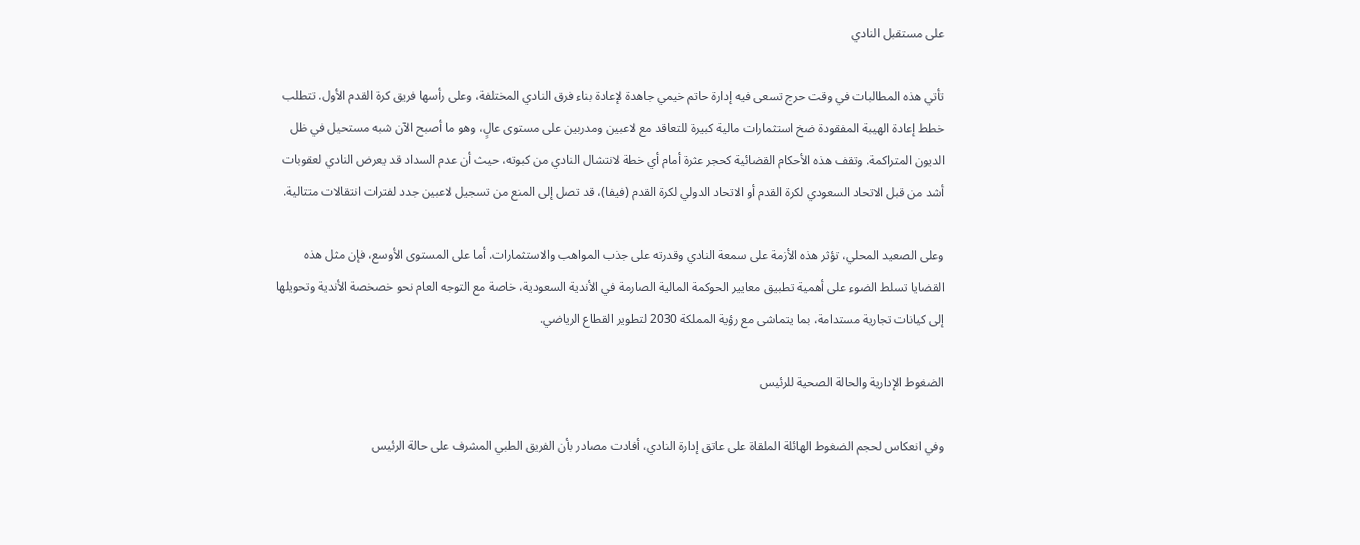على مستقبل النادي

تأتي هذه المطالبات في وقت حرج تسعى فيه إدارة حاتم خيمي جاهدة لإعادة بناء فرق النادي المختلفة، وعلى رأسها فريق كرة القدم الأول. تتطلب خطط إعادة الهيبة المفقودة ضخ استثمارات مالية كبيرة للتعاقد مع لاعبين ومدربين على مستوى عالٍ، وهو ما أصبح الآن شبه مستحيل في ظل الديون المتراكمة. وتقف هذه الأحكام القضائية كحجر عثرة أمام أي خطة لانتشال النادي من كبوته، حيث أن عدم السداد قد يعرض النادي لعقوبات أشد من قبل الاتحاد السعودي لكرة القدم أو الاتحاد الدولي لكرة القدم (فيفا)، قد تصل إلى المنع من تسجيل لاعبين جدد لفترات انتقالات متتالية.

وعلى الصعيد المحلي، تؤثر هذه الأزمة على سمعة النادي وقدرته على جذب المواهب والاستثمارات. أما على المستوى الأوسع، فإن مثل هذه القضايا تسلط الضوء على أهمية تطبيق معايير الحوكمة المالية الصارمة في الأندية السعودية، خاصة مع التوجه العام نحو خصخصة الأندية وتحويلها إلى كيانات تجارية مستدامة، بما يتماشى مع رؤية المملكة 2030 لتطوير القطاع الرياضي.

الضغوط الإدارية والحالة الصحية للرئيس

وفي انعكاس لحجم الضغوط الهائلة الملقاة على عاتق إدارة النادي، أفادت مصادر بأن الفريق الطبي المشرف على حالة الرئيس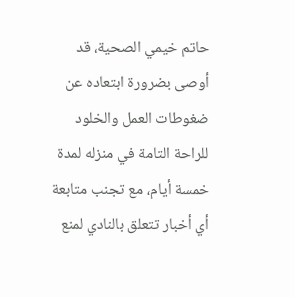حاتم خيمي الصحية، قد أوصى بضرورة ابتعاده عن ضغوطات العمل والخلود للراحة التامة في منزله لمدة خمسة أيام، مع تجنب متابعة أي أخبار تتعلق بالنادي لمنع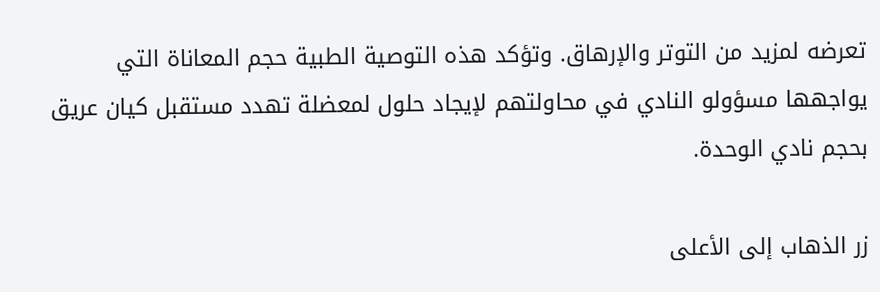تعرضه لمزيد من التوتر والإرهاق. وتؤكد هذه التوصية الطبية حجم المعاناة التي يواجهها مسؤولو النادي في محاولتهم لإيجاد حلول لمعضلة تهدد مستقبل كيان عريق بحجم نادي الوحدة.

زر الذهاب إلى الأعلى